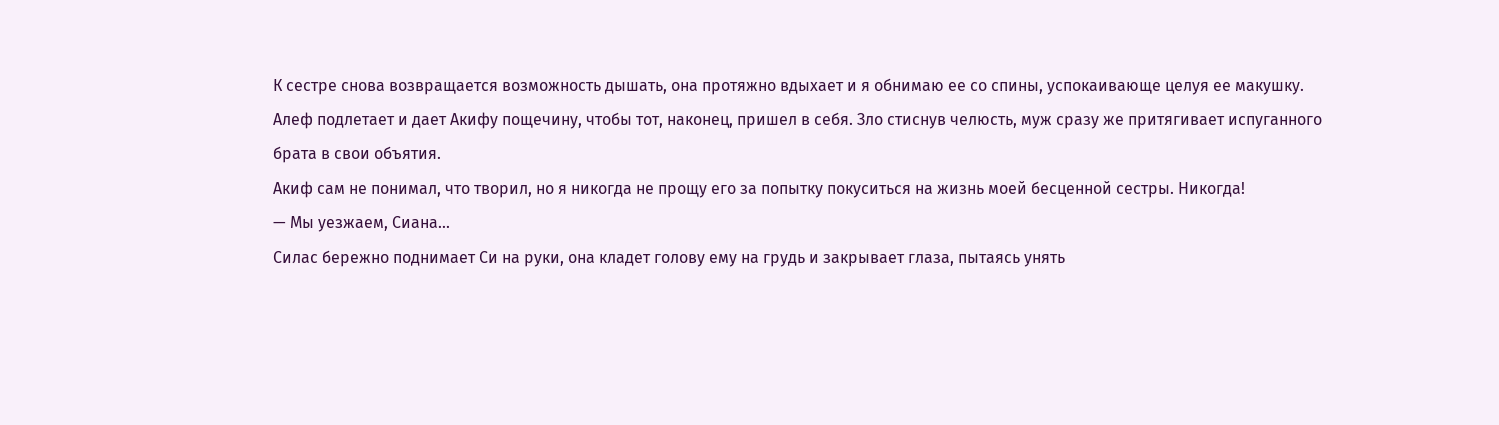К сестре снова возвращается возможность дышать, она протяжно вдыхает и я обнимаю ее со спины, успокаивающе целуя ее макушку.
Алеф подлетает и дает Акифу пощечину, чтобы тот, наконец, пришел в себя. Зло стиснув челюсть, муж сразу же притягивает испуганного брата в свои объятия.
Акиф сам не понимал, что творил, но я никогда не прощу его за попытку покуситься на жизнь моей бесценной сестры. Никогда!
— Мы уезжаем, Сиана...
Силас бережно поднимает Си на руки, она кладет голову ему на грудь и закрывает глаза, пытаясь унять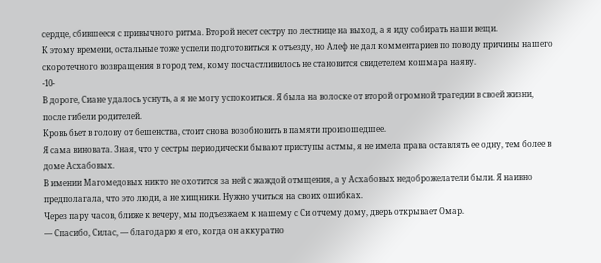сердце, сбившееся с привычного ритма. Второй несет сестру по лестнице на выход, а я иду собирать наши вещи.
К этому времени, остальные тоже успели подготовиться к отъезду, но Алеф не дал комментариев по поводу причины нашего скоротечного возвращения в город тем, кому посчастливилось не становится свидетелем кошмара наяву.
-10-
В дороге, Сиане удалось уснуть, а я не могу успокоиться. Я была на волоске от второй огромной трагедии в своей жизни, после гибели родителей.
Кровь бьет в голову от бешенства, стоит снова возобновить в памяти произошедшее.
Я сама виновата. Зная, что у сестры периодически бывают приступы астмы, я не имела права оставлять ее одну, тем более в доме Асхабовых.
В имении Магомедовых никто не охотится за ней с жаждой отмщения, а у Асхабовых недоброжелатели были. Я наивно предполагала, что это люди, а не хищники. Нужно учиться на своих ошибках.
Через пару часов, ближе к вечеру, мы подъезжаем к нашему с Си отчему дому, дверь открывает Омар.
— Спасибо, Силас, — благодарю я его, когда он аккуратно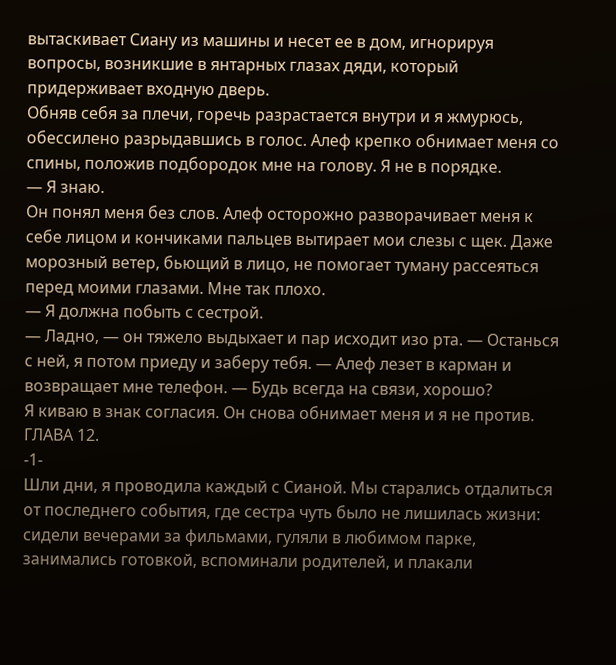вытаскивает Сиану из машины и несет ее в дом, игнорируя вопросы, возникшие в янтарных глазах дяди, который придерживает входную дверь.
Обняв себя за плечи, горечь разрастается внутри и я жмурюсь, обессилено разрыдавшись в голос. Алеф крепко обнимает меня со спины, положив подбородок мне на голову. Я не в порядке.
— Я знаю.
Он понял меня без слов. Алеф осторожно разворачивает меня к себе лицом и кончиками пальцев вытирает мои слезы с щек. Даже морозный ветер, бьющий в лицо, не помогает туману рассеяться перед моими глазами. Мне так плохо.
— Я должна побыть с сестрой.
— Ладно, — он тяжело выдыхает и пар исходит изо рта. — Останься с ней, я потом приеду и заберу тебя. — Алеф лезет в карман и возвращает мне телефон. — Будь всегда на связи, хорошо?
Я киваю в знак согласия. Он снова обнимает меня и я не против.
ГЛАВА 12.
-1-
Шли дни, я проводила каждый с Сианой. Мы старались отдалиться от последнего события, где сестра чуть было не лишилась жизни: сидели вечерами за фильмами, гуляли в любимом парке, занимались готовкой, вспоминали родителей, и плакали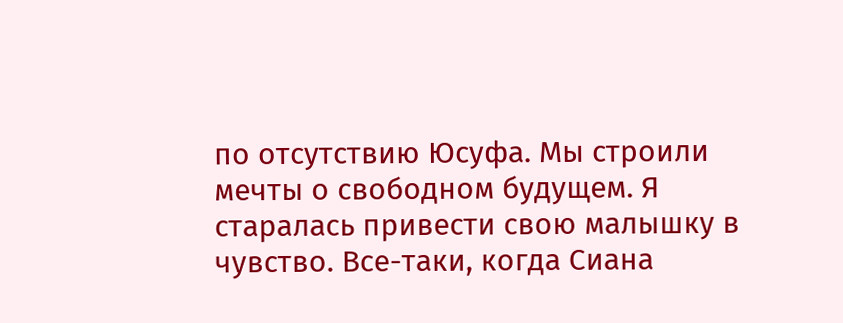по отсутствию Юсуфа. Мы строили мечты о свободном будущем. Я старалась привести свою малышку в чувство. Все-таки, когда Сиана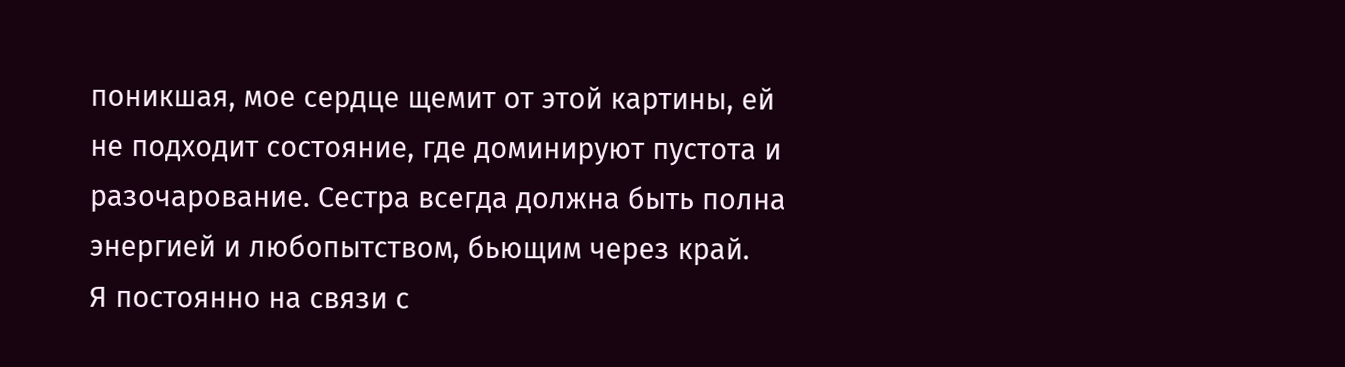поникшая, мое сердце щемит от этой картины, ей не подходит состояние, где доминируют пустота и разочарование. Сестра всегда должна быть полна энергией и любопытством, бьющим через край.
Я постоянно на связи с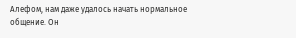Алефом, нам даже удалось начать нормальное общение. Он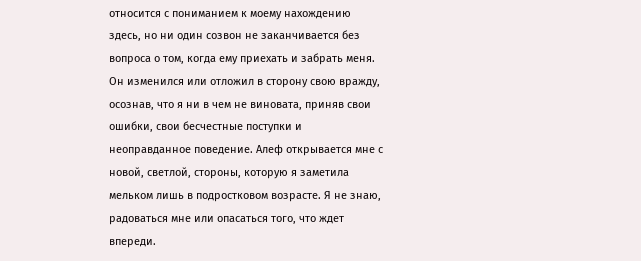относится с пониманием к моему нахождению здесь, но ни один созвон не заканчивается без вопроса о том, когда ему приехать и забрать меня. Он изменился или отложил в сторону свою вражду, осознав, что я ни в чем не виновата, приняв свои ошибки, свои бесчестные поступки и неоправданное поведение. Алеф открывается мне с новой, светлой, стороны, которую я заметила мельком лишь в подростковом возрасте. Я не знаю, радоваться мне или опасаться того, что ждет впереди.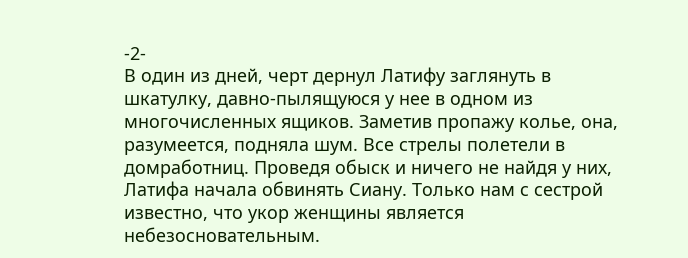-2-
В один из дней, черт дернул Латифу заглянуть в шкатулку, давно-пылящуюся у нее в одном из многочисленных ящиков. Заметив пропажу колье, она, разумеется, подняла шум. Все стрелы полетели в домработниц. Проведя обыск и ничего не найдя у них, Латифа начала обвинять Сиану. Только нам с сестрой известно, что укор женщины является небезосновательным.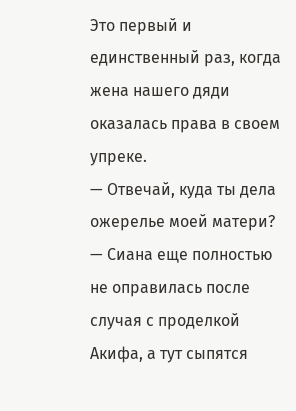Это первый и единственный раз, когда жена нашего дяди оказалась права в своем упреке.
— Отвечай, куда ты дела ожерелье моей матери? — Сиана еще полностью не оправилась после случая с проделкой Акифа, а тут сыпятся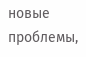новые проблемы,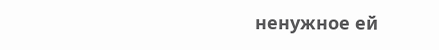ненужное ей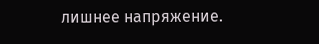лишнее напряжение.